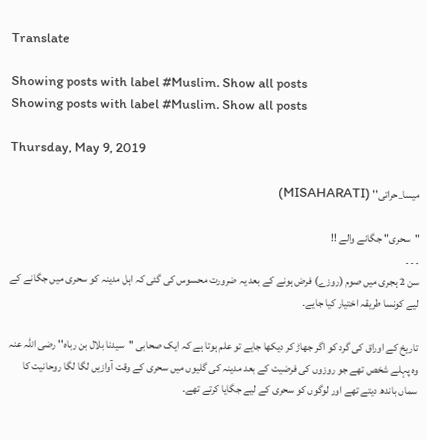Translate

Showing posts with label #Muslim. Show all posts
Showing posts with label #Muslim. Show all posts

Thursday, May 9, 2019

میسا_حراتی'' (MISAHARATI)

"سحری" جگانے والے !!
۔ ۔ ۔
سن 2 ہجری میں صوم (روزے) فرض ہونے کے بعد یہ ضرورت محسوس کی گئی کہ اہل مدینہ کو سحری میں جگانے کے لیے کونسا طریقہ اختیار کیا جایے۔

تاریخ کے اوراق کی گرد کو اگر جھاڑ کر دیکھا جایے تو علم ہوتا ہے کہ ایک صحابی ''سیدنا بلال بن رباہ'' رضی اللہ عنہ وہ پہلے شخص تھے جو روزوں کی فرضیت کے بعد مدینہ کی گلیوں میں سحری کے وقت آوازیں لگا لگا روحانیت کا سماں باندھ دیتے تھے اور لوگوں کو سحری کے لیے جگایا کرتے تھے۔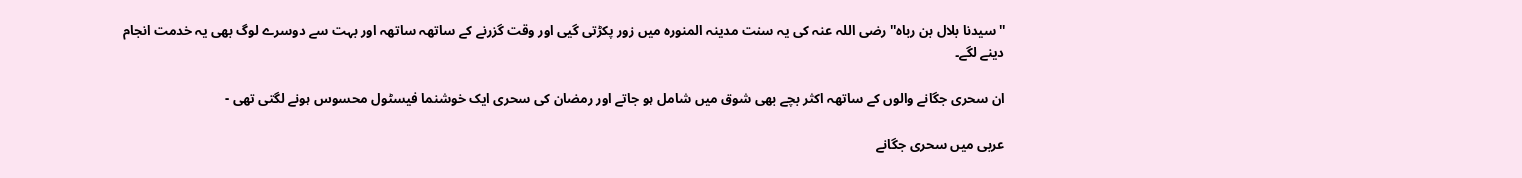''سیدنا بلال بن رباہ'' رضی اللہ عنہ کی یہ سنت مدینہ المنورہ میں زور پکڑتی گیی اور وقت گزرنے کے ساتھہ ساتھہ اور بہت سے دوسرے لوگ بھی یہ خدمت انجام دینے لگے۔

ان سحری جگانے والوں کے ساتھہ اکثر بچے بھی شوق میں شامل ہو جاتے اور رمضان کی سحری ایک خوشنما فیسٹول محسوس ہونے لگتی تھی -

عربی میں سحری جگانے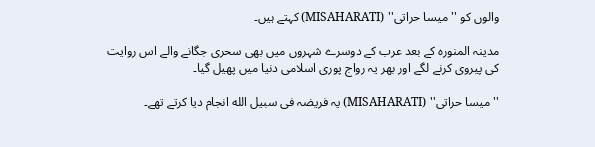والوں کو ''میسا حراتی'' (MISAHARATI) کہتے ہیں۔

مدینہ المنوره کے بعد عرب کے دوسرے شہروں میں بھی سحری جگانے والے اس روایت کی پیروی کرنے لگے اور بھر یہ رواج پوری اسلامی دنیا میں پھیل گیا۔

''میسا حراتی'' (MISAHARATI) یہ فریضہ فی سبیل الله انجام دیا کرتے تھے۔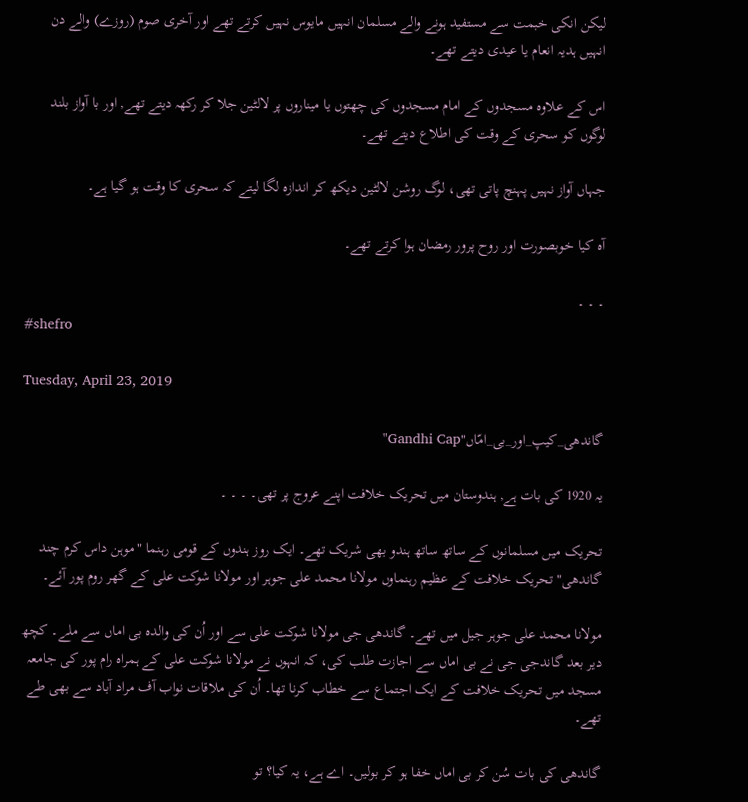لیکن انکی خبمت سے مستفید ہونے والے مسلمان انہیں مایوس نہیں کرتے تھے اور آخری صوم (روزے) والے دن انہیں ہدیہ انعام یا عیدی دیتے تھے۔

اس کے علاوہ مسجدوں کے امام مسجدوں کی چھتوں یا میناروں پر لالٹین جلا کر رکھہ دیتے تھے, اور با آواز بلند لوگوں کو سحری کے وقت کی اطلاع دیتے تھے۔

جہاں آواز نہیں پہنچ پاتی تھی، لوگ روشن لالٹین دیکھ کر اندازہ لگا لیتے کہ سحری کا وقت ہو گیا ہے۔

آہ کیا خوبصورت اور روح پرور رمضان ہوا کرتے تھے۔

۔ ۔ ۔
#shefro

Tuesday, April 23, 2019

گاندھی_کیپ_اور_بی_امّاں"Gandhi Cap"

یہ 1920 کی بات ہے, ہندوستان میں تحریک خلافت اپنے عروج پر تھی۔ ۔ ۔ ۔

تحریک میں مسلمانوں کے ساتھ ساتھ ہندو بھی شریک تھے۔ ایک روز ہندوں کے قومی رہنما "موہن داس کرم چند گاندھی" تحریک خلافت کے عظیم رہنماوں مولانا محمد علی جوہر اور مولانا شوکت علی کے گھر روم پور آئے۔

مولانا محمد علی جوہر جیل میں تھے۔ گاندھی جی مولانا شوکت علی سے اور اُن کی والدہ بی اماں سے ملے۔ کچھ دیر بعد گاندجی جی نے بی اماں سے اجازت طلب کی، کہ انہوں نے مولانا شوکت علی کے ہمراہ رام پور کی جامعہ مسجد میں تحریک خلافت کے ایک اجتماع سے خطاب کرنا تھا۔ اُن کی ملاقات نواب آف مراد آباد سے بھی طے تھے۔

گاندھی کی بات سُن کر بی اماں خفا ہو کر بولیں۔ اے ہے، یہ کیا؟ تو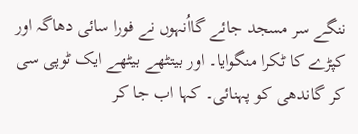ننگے سر مسجد جائے گااُنہوں نے فورا سائی دھاگہ اور کپڑے کا ٹکرا منگوایا۔ اور بیتٹھے بیٹھے ایک ٹوپی سی کر گاندھی کو پہنائی۔ کہا اب جا کر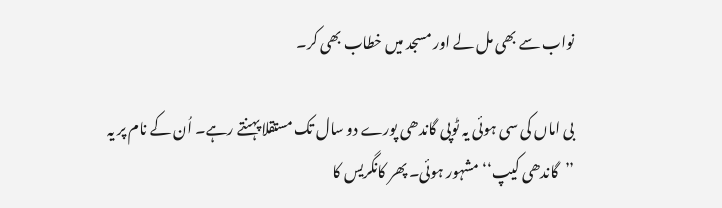نواب سے بھی مل لے اور مسجد میں خطاب بھی کر۔

بی اماں کی سی ہوئی یہ ٹوپی گاندھی پورے دو سال تک مستقلا پہنتے رہے۔ اُن کے نام پر یہ ’’گاندھی کیپ‘‘ مشہور ہوئی۔ پھر کانگریس کا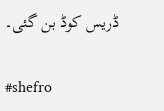ڈریس کوڈ بن گئی۔

#shefro